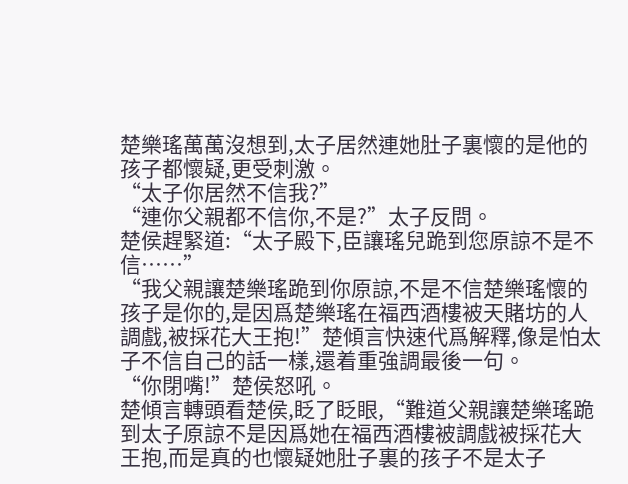楚樂瑤萬萬沒想到,太子居然連她肚子裏懷的是他的孩子都懷疑,更受刺激。
“太子你居然不信我?”
“連你父親都不信你,不是?”太子反問。
楚侯趕緊道:“太子殿下,臣讓瑤兒跪到您原諒不是不信……”
“我父親讓楚樂瑤跪到你原諒,不是不信楚樂瑤懷的孩子是你的,是因爲楚樂瑤在福西酒樓被天賭坊的人調戲,被採花大王抱!”楚傾言快速代爲解釋,像是怕太子不信自己的話一樣,還着重強調最後一句。
“你閉嘴!”楚侯怒吼。
楚傾言轉頭看楚侯,眨了眨眼,“難道父親讓楚樂瑤跪到太子原諒不是因爲她在福西酒樓被調戲被採花大王抱,而是真的也懷疑她肚子裏的孩子不是太子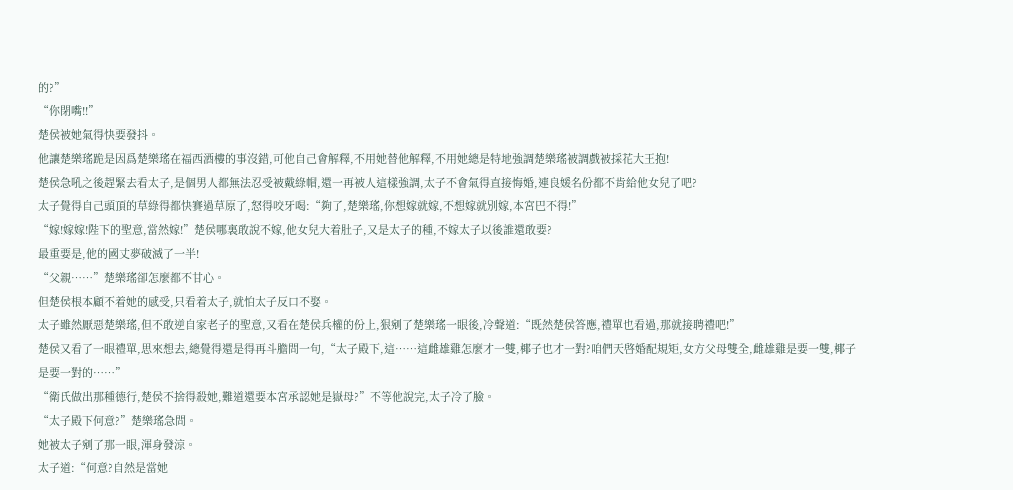的?”
“你閉嘴!!”
楚侯被她氣得快要發抖。
他讓楚樂瑤跪是因爲楚樂瑤在福西酒樓的事沒錯,可他自己會解釋,不用她替他解釋,不用她總是特地強調楚樂瑤被調戲被採花大王抱!
楚侯急吼之後趕緊去看太子,是個男人都無法忍受被戴綠帽,還一再被人這樣強調,太子不會氣得直接悔婚,連良媛名份都不肯給他女兒了吧?
太子覺得自己頭頂的草綠得都快賽過草原了,怒得咬牙喝:“夠了,楚樂瑤,你想嫁就嫁,不想嫁就別嫁,本宮巴不得!”
“嫁!嫁嫁!陛下的聖意,當然嫁!”楚侯哪裏敢說不嫁,他女兒大着肚子,又是太子的種,不嫁太子以後誰還敢要?
最重要是,他的國丈夢破滅了一半!
“父親……”楚樂瑤卻怎麼都不甘心。
但楚侯根本顧不着她的感受,只看着太子,就怕太子反口不娶。
太子雖然厭惡楚樂瑤,但不敢逆自家老子的聖意,又看在楚侯兵權的份上,狠剜了楚樂瑤一眼後,冷聲道:“既然楚侯答應,禮單也看過,那就接聘禮吧!”
楚侯又看了一眼禮單,思來想去,總覺得還是得再斗膽問一句,“太子殿下,這……這雌雄雞怎麼才一雙,椰子也才一對?咱們天啓婚配規矩,女方父母雙全,雌雄雞是要一雙,椰子是要一對的……”
“衛氏做出那種德行,楚侯不捨得殺她,難道還要本宮承認她是嶽母?”不等他說完,太子冷了臉。
“太子殿下何意?”楚樂瑤急問。
她被太子剜了那一眼,渾身發涼。
太子道:“何意?自然是當她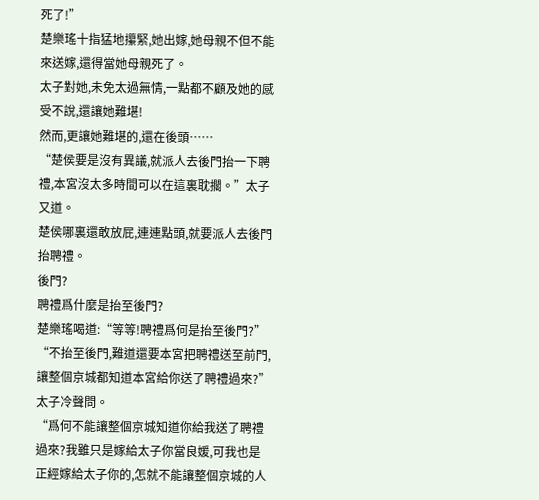死了!”
楚樂瑤十指猛地攥緊,她出嫁,她母親不但不能來送嫁,還得當她母親死了。
太子對她,未免太過無情,一點都不顧及她的感受不說,還讓她難堪!
然而,更讓她難堪的,還在後頭……
“楚侯要是沒有異議,就派人去後門抬一下聘禮,本宮沒太多時間可以在這裏耽擱。”太子又道。
楚侯哪裏還敢放屁,連連點頭,就要派人去後門抬聘禮。
後門?
聘禮爲什麼是抬至後門?
楚樂瑤喝道:“等等!聘禮爲何是抬至後門?”
“不抬至後門,難道還要本宮把聘禮送至前門,讓整個京城都知道本宮給你送了聘禮過來?”太子冷聲問。
“爲何不能讓整個京城知道你給我送了聘禮過來?我雖只是嫁給太子你當良媛,可我也是正經嫁給太子你的,怎就不能讓整個京城的人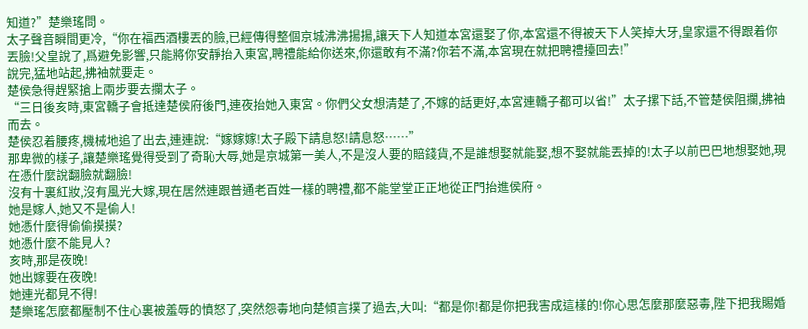知道?”楚樂瑤問。
太子聲音瞬間更冷,“你在福西酒樓丟的臉,已經傳得整個京城沸沸揚揚,讓天下人知道本宮還娶了你,本宮還不得被天下人笑掉大牙,皇家還不得跟着你丟臉!父皇說了,爲避免影響,只能將你安靜抬入東宮,聘禮能給你送來,你還敢有不滿?你若不滿,本宮現在就把聘禮擡回去!”
說完,猛地站起,拂袖就要走。
楚侯急得趕緊搶上兩步要去攔太子。
“三日後亥時,東宮轎子會抵達楚侯府後門,連夜抬她入東宮。你們父女想清楚了,不嫁的話更好,本宮連轎子都可以省!”太子摞下話,不管楚侯阻攔,拂袖而去。
楚侯忍着腰疼,機械地追了出去,連連說:“嫁嫁嫁!太子殿下請息怒!請息怒……”
那卑微的樣子,讓楚樂瑤覺得受到了奇恥大辱,她是京城第一美人,不是沒人要的賠錢貨,不是誰想娶就能娶,想不娶就能丟掉的!太子以前巴巴地想娶她,現在憑什麼說翻臉就翻臉!
沒有十裏紅妝,沒有風光大嫁,現在居然連跟普通老百姓一樣的聘禮,都不能堂堂正正地從正門抬進侯府。
她是嫁人,她又不是偷人!
她憑什麼得偷偷摸摸?
她憑什麼不能見人?
亥時,那是夜晚!
她出嫁要在夜晚!
她連光都見不得!
楚樂瑤怎麼都壓制不住心裏被羞辱的憤怒了,突然怨毒地向楚傾言撲了過去,大叫:“都是你!都是你把我害成這樣的!你心思怎麼那麼惡毒,陛下把我賜婚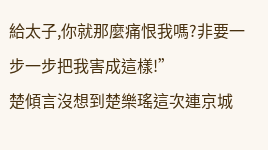給太子,你就那麼痛恨我嗎?非要一步一步把我害成這樣!”
楚傾言沒想到楚樂瑤這次連京城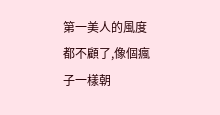第一美人的風度都不顧了,像個瘋子一樣朝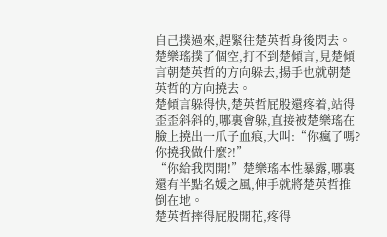自己撲過來,趕緊往楚英哲身後閃去。
楚樂瑤撲了個空,打不到楚傾言,見楚傾言朝楚英哲的方向躲去,揚手也就朝楚英哲的方向撓去。
楚傾言躲得快,楚英哲屁股還疼着,站得歪歪斜斜的,哪裏會躲,直接被楚樂瑤在臉上撓出一爪子血痕,大叫:“你瘋了嗎?你撓我做什麼?!”
“你給我閃開!”楚樂瑤本性暴露,哪裏還有半點名媛之風,伸手就將楚英哲推倒在地。
楚英哲摔得屁股開花,疼得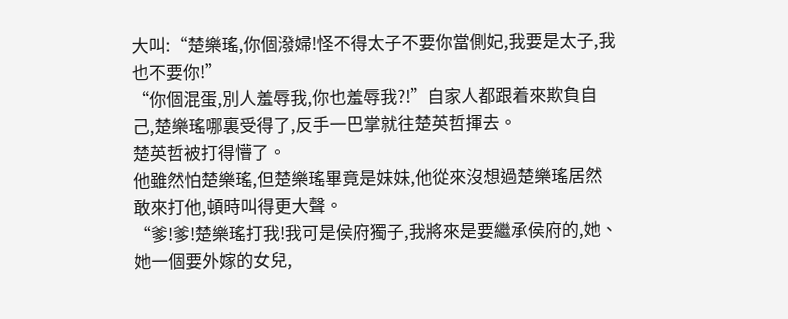大叫:“楚樂瑤,你個潑婦!怪不得太子不要你當側妃,我要是太子,我也不要你!”
“你個混蛋,別人羞辱我,你也羞辱我?!”自家人都跟着來欺負自己,楚樂瑤哪裏受得了,反手一巴掌就往楚英哲揮去。
楚英哲被打得懵了。
他雖然怕楚樂瑤,但楚樂瑤畢竟是妹妹,他從來沒想過楚樂瑤居然敢來打他,頓時叫得更大聲。
“爹!爹!楚樂瑤打我!我可是侯府獨子,我將來是要繼承侯府的,她、她一個要外嫁的女兒,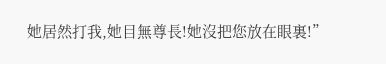她居然打我,她目無尊長!她沒把您放在眼裏!”